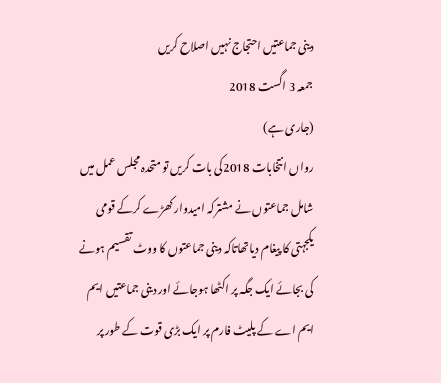دینی جماعتیں احتجاج نہیں اصلاح کریں
جمعہ 3 اگست 2018
(جاری ہے)
رواں انتخابات 2018کی بات کریں تو متحدہ مجلس عمل میں شامل جماعتوں نے مشترکہ امیدوار کھڑے کرکے قومی یکجہتی کا پیغام دیاتھاتاکہ دینی جماعتوں کا ووٹ تقسیم ہونے کی بجائے ایک جگہ پر اکٹھا ہوجائے اور دینی جماعتیں ایم ایم اے کے پلیٹ فارم پر ایک بڑی قوت کے طور پر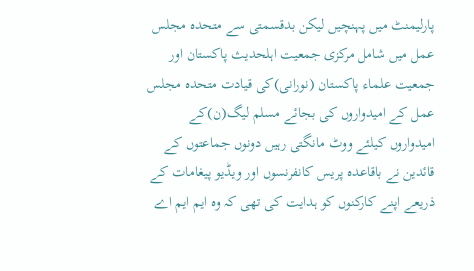پارلیمنٹ میں پہنچیں لیکن بدقسمتی سے متحدہ مجلس عمل میں شامل مرکزی جمعیت اہلحدیث پاکستان اور جمعیت علماء پاکستان (نورانی)کی قیادت متحدہ مجلس عمل کے امیدواروں کی بجائے مسلم لیگ(ن)کے امیدواروں کیلئے ووٹ مانگتی رہیں دونوں جماعتوں کے قائدین نے باقاعدہ پریس کانفرنسوں اور ویڈیو پیغامات کے ذریعے اپنے کارکنوں کو ہدایت کی تھی کہ وہ ایم ایم اے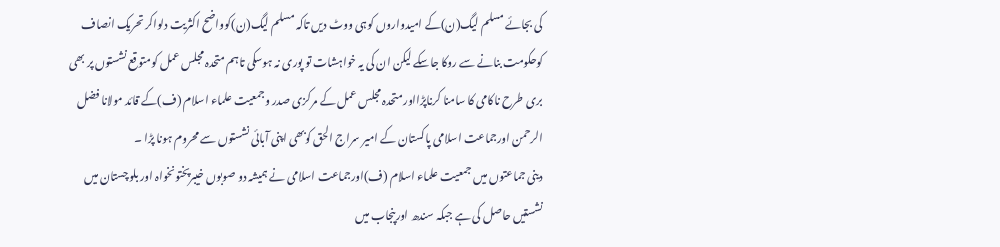کی بجائے مسلم لیگ(ن)کے امیدواروں کوہی ووٹ دیں تاکہ مسلم لیگ(ن)کوواضح اکثریت دلواکر تحریک انصاف کوحکومت بنانے سے روکا جاسکے لیکن ان کی یہ خواہشات تو پوری نہ ہوسکی تاہم متحدہ مجلس عمل کومتوقع نشستوں پر بھی بری طرح ناکامی کا سامنا کرناپڑااور متحدہ مجلس عمل کے مرکزی صدر وجمعیت علماء اسلام (ف)کے قائد مولانا فضل الرحمن اورجماعت اسلامی پاکستان کے امیر سراج الحق کوبھی اپنی آبائی نشستوں سے محروم ہونا پڑا ۔
دینی جماعتوں میں جمعیت علماء اسلام (ف)اورجماعت اسلامی نے ہمیشہ دو صوبوں خیبرپختونخواہ اور بلوچستان میں نشستیں حاصل کی ہے جبکہ سندھ اورپنجاب میں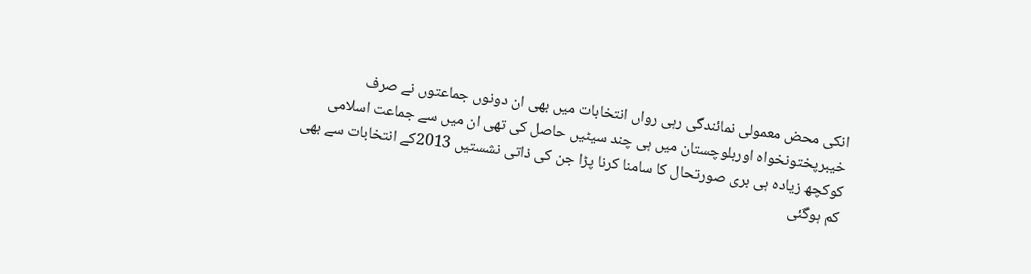انکی محض معمولی نمائندگی رہی رواں انتخابات میں بھی ان دونوں جماعتوں نے صرف خیبرپختونخواہ اوربلوچستان میں ہی چند سیٹیں حاصل کی تھی ان میں سے جماعت اسلامی کوکچھ زیادہ ہی بری صورتحال کا سامنا کرنا پڑا جن کی ذاتی نشستیں 2013کے انتخابات سے بھی کم ہوگئی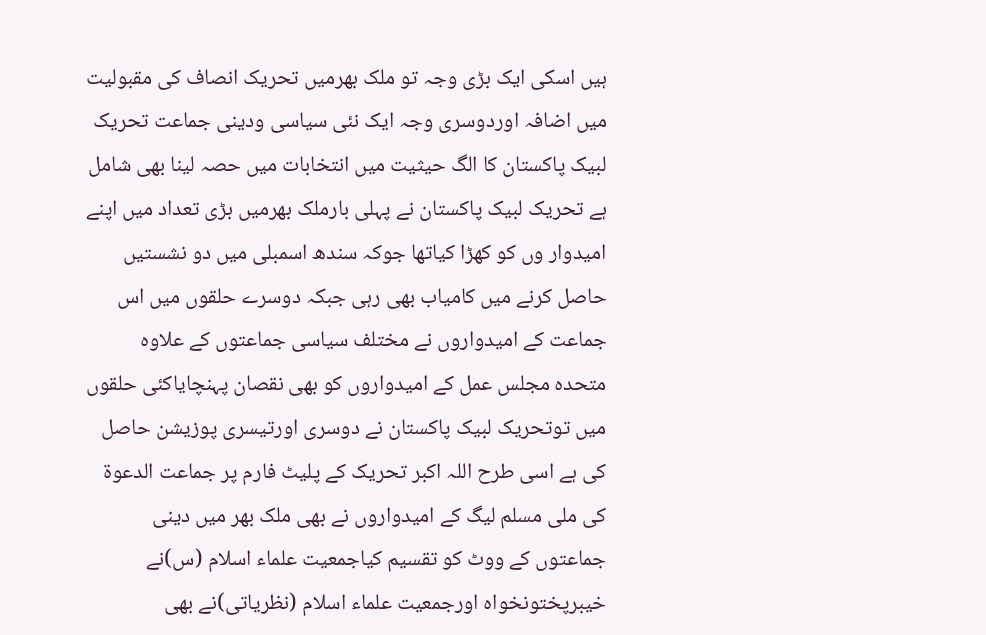ہیں اسکی ایک بڑی وجہ تو ملک بھرمیں تحریک انصاف کی مقبولیت میں اضافہ اوردوسری وجہ ایک نئی سیاسی ودینی جماعت تحریک لبیک پاکستان کا الگ حیثیت میں انتخابات میں حصہ لینا بھی شامل ہے تحریک لبیک پاکستان نے پہلی بارملک بھرمیں بڑی تعداد میں اپنے امیدوار وں کو کھڑا کیاتھا جوکہ سندھ اسمبلی میں دو نشستیں حاصل کرنے میں کامیاب بھی رہی جبکہ دوسرے حلقوں میں اس جماعت کے امیدواروں نے مختلف سیاسی جماعتوں کے علاوہ متحدہ مجلس عمل کے امیدواروں کو بھی نقصان پہنچایاکئی حلقوں میں توتحریک لبیک پاکستان نے دوسری اورتیسری پوزیشن حاصل کی ہے اسی طرح اللہ اکبر تحریک کے پلیٹ فارم پر جماعت الدعوة کی ملی مسلم لیگ کے امیدواروں نے بھی ملک بھر میں دینی جماعتوں کے ووٹ کو تقسیم کیاجمعیت علماء اسلام (س)نے خیبرپختونخواہ اورجمعیت علماء اسلام (نظریاتی)نے بھی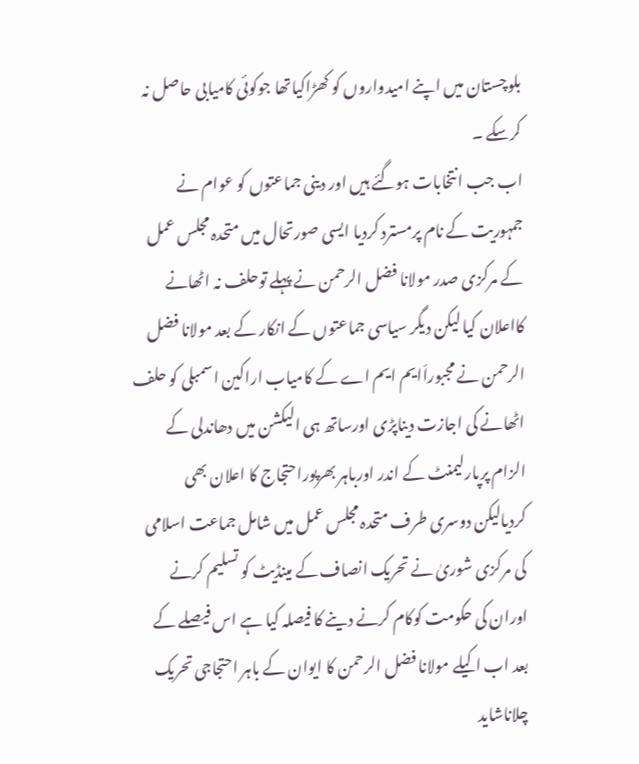بلوچستان میں اپنے امیدواروں کو کھڑاکیاتھا جوکوئی کامیابی حاصل نہ کرسکے ۔
اب جب انتخابات ہوگئے ہیں اور دینی جماعتوں کو عوام نے جمہوریت کے نام پرمسترد کردیا ایسی صورتحال میں متحدہ مجلس عمل کے مرکزی صدر مولانا فضل الرحمن نے پہلے توحلف نہ اٹھانے کااعلان کیا لیکن دیگر سیاسی جماعتوں کے انکار کے بعد مولانا فضل الرحمن نے مجبوراَایم ایم اے کے کامیاب اراکین اسمبلی کو حلف اٹھانے کی اجازت دیناپڑی اورساتھ ہی الیکشن میں دھاندلی کے الزام پرپارلیمنٹ کے اندر اورباہر بھرپوراحتجاج کا اعلان بھی کردیالیکن دوسری طرف متحدہ مجلس عمل میں شامل جماعت اسلامی کی مرکزی شوریٰ نے تحریک انصاف کے مینڈیٹ کو تسلیم کرنے اوران کی حکومت کوکام کرنے دینے کا فیصلہ کیا ہے اس فیصلے کے بعد اب اکیلے مولانا فضل الرحمن کا ایوان کے باہر احتجاجی تحریک چلاناشاید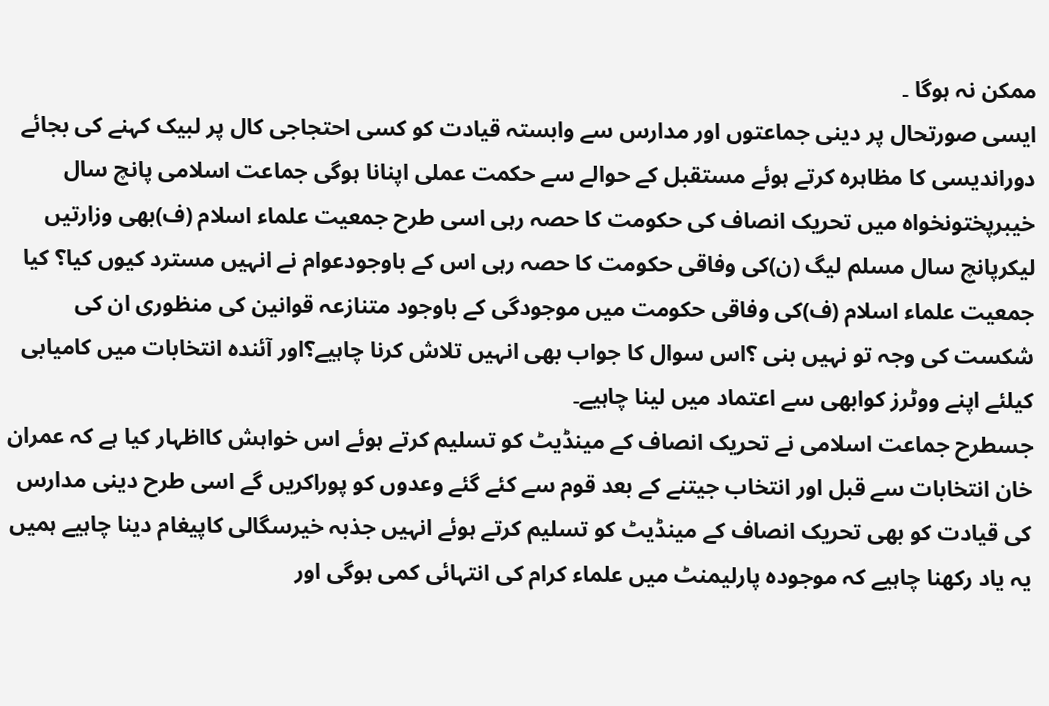ممکن نہ ہوگا ۔
ایسی صورتحال پر دینی جماعتوں اور مدارس سے وابستہ قیادت کو کسی احتجاجی کال پر لبیک کہنے کی بجائے دوراندیسی کا مظاہرہ کرتے ہوئے مستقبل کے حوالے سے حکمت عملی اپنانا ہوگی جماعت اسلامی پانچ سال خیبرپختونخواہ میں تحریک انصاف کی حکومت کا حصہ رہی اسی طرح جمعیت علماء اسلام (ف)بھی وزارتیں لیکرپانچ سال مسلم لیگ (ن)کی وفاقی حکومت کا حصہ رہی اس کے باوجودعوام نے انہیں مسترد کیوں کیا؟ کیا جمعیت علماء اسلام (ف)کی وفاقی حکومت میں موجودگی کے باوجود متنازعہ قوانین کی منظوری ان کی شکست کی وجہ تو نہیں بنی ؟اس سوال کا جواب بھی انہیں تلاش کرنا چاہیے؟اور آئندہ انتخابات میں کامیابی کیلئے اپنے ووٹرز کوابھی سے اعتماد میں لینا چاہیے۔
جسطرح جماعت اسلامی نے تحریک انصاف کے مینڈیٹ کو تسلیم کرتے ہوئے اس خواہش کااظہار کیا ہے کہ عمران خان انتخابات سے قبل اور انتخاب جیتنے کے بعد قوم سے کئے گئے وعدوں کو پوراکریں گے اسی طرح دینی مدارس کی قیادت کو بھی تحریک انصاف کے مینڈیٹ کو تسلیم کرتے ہوئے انہیں جذبہ خیرسگالی کاپیغام دینا چاہیے ہمیں یہ یاد رکھنا چاہیے کہ موجودہ پارلیمنٹ میں علماء کرام کی انتہائی کمی ہوگی اور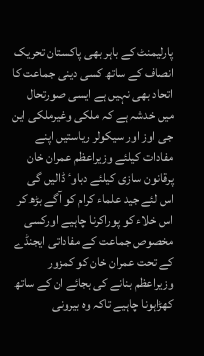پارلیمنٹ کے باہر بھی پاکستان تحریک انصاف کے ساتھ کسی دینی جماعت کا اتحاد بھی نہیں ہے ایسی صورتحال میں خدشہ ہے کہ ملکی وغیرملکی این جی اوز اور سیکولر ریاستیں اپنے مفادات کیلئے وزیراعظم عمران خان پرقانون سازی کیلئے دباوٴ ڈالیں گی اس لئے جید علماء کرام کو آگے بڑھ کر اس خلاء کو پوراکرنا چاہیے اورکسی مخصوص جماعت کے مفاداتی ایجنڈے کے تحت عمران خان کو کمزور وزیراعظم بنانے کی بجائے ان کے ساتھ کھڑاہونا چاہیے تاکہ وہ بیرونی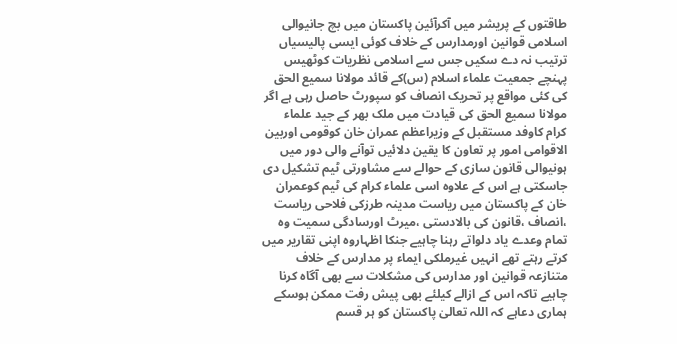طاقتوں کے پریشر میں آکرآئین پاکستان میں بچ جانیوالی اسلامی قوانین اورمدارس کے خلاف کوئی ایسی پالیسیاں ترتیب نہ دے سکیں جس سے اسلامی نظریات کوٹھیس پہنچے جمعیت علماء اسلام (س)کے قائد مولانا سمیع الحق کی کئی مواقع پر تحریک انصاف کو سپورٹ حاصل رہی ہے اگر مولانا سمیع الحق کی قیادت میں ملک بھر کے جید علماء کرام کاوفد مستقبل کے وزیراعظم عمران خان کوقومی اوربین الاقوامی امور پر تعاون کا یقین دلائیں توآنے والی دور میں ہونیوالی قانون سازی کے حوالے سے مشاورتی ٹیم تشکیل دی جاسکتی ہے اس کے علاوہ اسی علماء کرام کی ٹیم کوعمران خان کے پاکستان میں ریاست مدینہ طرزکی فلاحی ریاست ،انصاف ،قانون کی بالادستی ،میرٹ اورسادگی سمیت وہ تمام وعدے یاد دلواتے رہنا چاہیے جنکا اظہاروہ اپنی تقاریر میں کرتے رہتے تھے انہیں غیرملکی ایماء پر مدارس کے خلاف متنازعہ قوانین اور مدارس کی مشکلات سے بھی آگاہ کرنا چاہیے تاکہ اس کے ازالے کیلئے بھی پیش رفت ممکن ہوسکے ہماری دعاہے کہ اللہ تعالیٰ پاکستان کو ہر قسم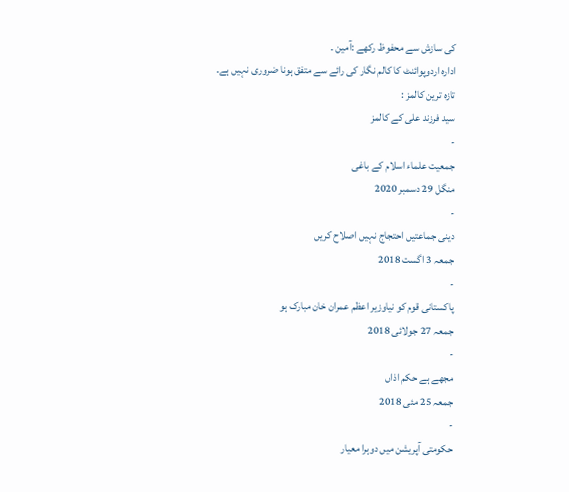کی سازش سے محفوظ رکھے :آمین ۔
ادارہ اردوپوائنٹ کا کالم نگار کی رائے سے متفق ہونا ضروری نہیں ہے۔
تازہ ترین کالمز :
سید فرزند علی کے کالمز
-
جمعیت علماء اسلام کے باغی
منگل 29 دسمبر 2020
-
دینی جماعتیں احتجاج نہیں اصلاح کریں
جمعہ 3 اگست 2018
-
پاکستانی قوم کو نیاوزیر اعظم عمران خان مبارک ہو
جمعہ 27 جولائی 2018
-
مجھے ہے حکم اذاں
جمعہ 25 مئی 2018
-
حکومتی آپریشن میں دوہرا معیار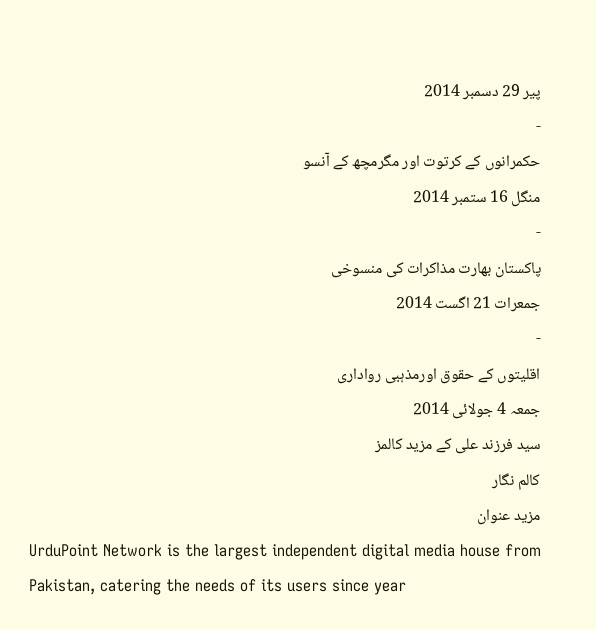پیر 29 دسمبر 2014
-
حکمرانوں کے کرتوت اور مگرمچھ کے آنسو
منگل 16 ستمبر 2014
-
پاکستان بھارت مذاکرات کی منسوخی
جمعرات 21 اگست 2014
-
اقلیتوں کے حقوق اورمذہبی رواداری
جمعہ 4 جولائی 2014
سید فرزند علی کے مزید کالمز
کالم نگار
مزید عنوان
UrduPoint Network is the largest independent digital media house from Pakistan, catering the needs of its users since year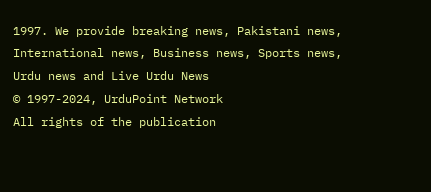1997. We provide breaking news, Pakistani news, International news, Business news, Sports news, Urdu news and Live Urdu News
© 1997-2024, UrduPoint Network
All rights of the publication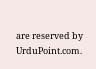are reserved by UrduPoint.com.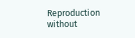Reproduction without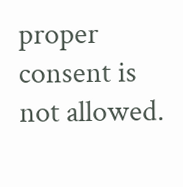proper consent is not allowed.